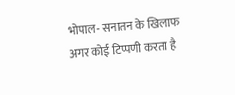भोपाल- सनातन के खिलाफ अगर कोई टिप्पणी करता है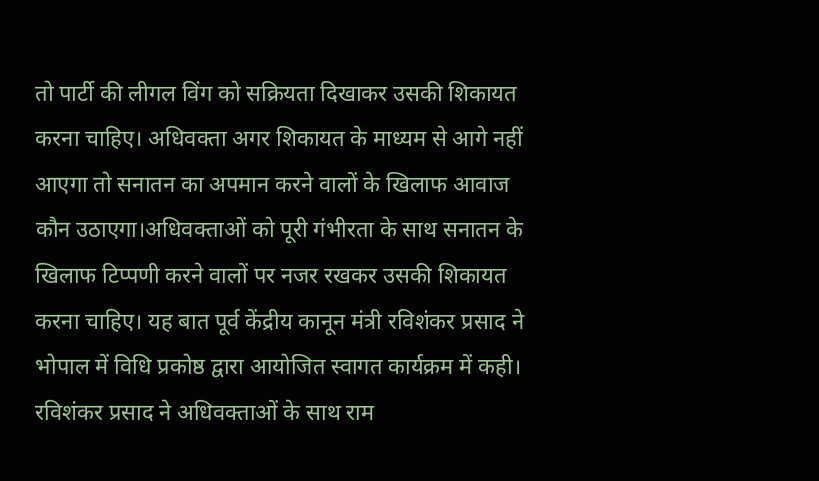तो पार्टी की लीगल विंग को सक्रियता दिखाकर उसकी शिकायत करना चाहिए। अधिवक्ता अगर शिकायत के माध्यम से आगे नहीं आएगा तो सनातन का अपमान करने वालों के खिलाफ आवाज कौन उठाएगा।अधिवक्ताओं को पूरी गंभीरता के साथ सनातन के खिलाफ टिप्पणी करने वालों पर नजर रखकर उसकी शिकायत करना चाहिए। यह बात पूर्व केंद्रीय कानून मंत्री रविशंकर प्रसाद ने भोपाल में विधि प्रकोष्ठ द्वारा आयोजित स्वागत कार्यक्रम में कही।
रविशंकर प्रसाद ने अधिवक्ताओं के साथ राम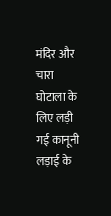मंदिर और चारा घोटाला के लिए लड़ी गई कानूनी लड़ाई के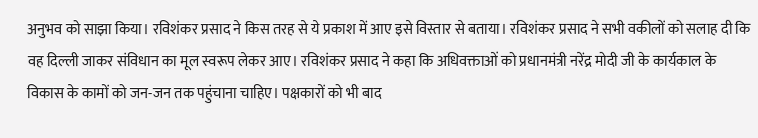अनुभव को साझा किया। रविशंकर प्रसाद ने किस तरह से ये प्रकाश में आए इसे विस्तार से बताया। रविशंकर प्रसाद ने सभी वकीलों को सलाह दी कि वह दिल्ली जाकर संविधान का मूल स्वरूप लेकर आए। रविशंकर प्रसाद ने कहा कि अधिवक्ताओं को प्रधानमंत्री नरेंद्र मोदी जी के कार्यकाल के विकास के कामों को जन-जन तक पहुंचाना चाहिए। पक्षकारों को भी बाद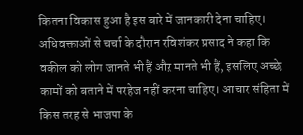कितना विकास हुआ है इस बारे में जानकारी देना चाहिए।
अधिवक्ताओं से चर्चा के दौरान रविशंकर प्रसाद ने कहा कि वकील को लोग जानते भी हैं औऱ मानते भी हैं, इसलिए अच्छे कामों को बताने में परहेज नहीं करना चाहिए। आचार संहिता में किस तरह से भाजपा के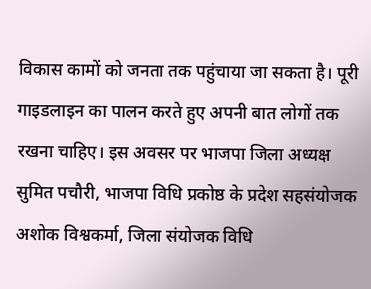विकास कामों को जनता तक पहुंचाया जा सकता है। पूरी गाइडलाइन का पालन करते हुए अपनी बात लोगों तक रखना चाहिए। इस अवसर पर भाजपा जिला अध्यक्ष सुमित पचौरी, भाजपा विधि प्रकोष्ठ के प्रदेश सहसंयोजक अशोक विश्वकर्मा, जिला संयोजक विधि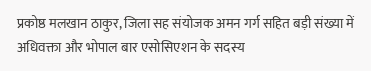प्रकोष्ठ मलखान ठाकुर, जिला सह संयोजक अमन गर्ग सहित बड़ी संख्या में अधिवक्ता और भोपाल बार एसोसिएशन के सदस्य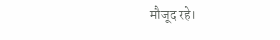मौजूद रहे।